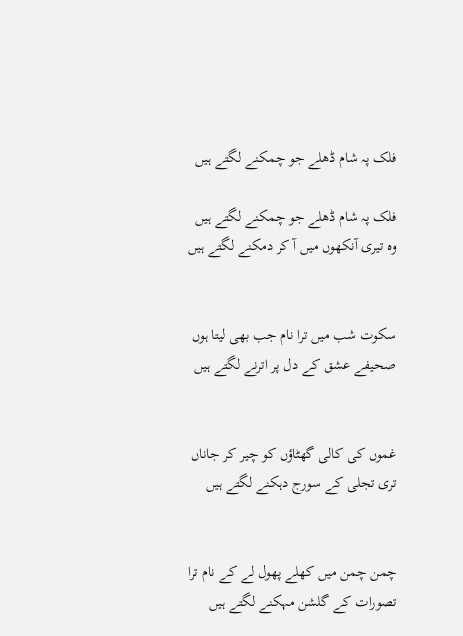فلک پہ شام ڈھلے جو چمکنے لگتے ہیں

فلک پہ شام ڈھلے جو چمکنے لگتے ہیں
وہ تیری آنکھوں میں آ کر دمکنے لگتے ہیں


سکوت شب میں ترا نام جب بھی لیتا ہوں
صحیفے عشق کے دل پر اترنے لگتے ہیں


غموں کی کالی گھٹاؤں کو چیر کر جاناں
تری تجلی کے سورج دہکنے لگتے ہیں


چمن چمن میں کھلے پھول لے کے نام ترا
تصورات کے گلشن مہکنے لگتے ہیں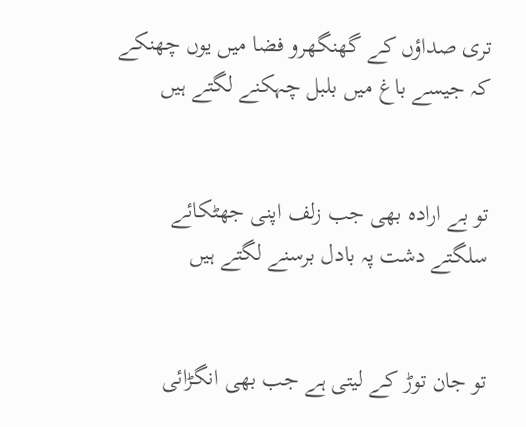تری صداؤں کے گھنگھرو فضا میں یوں چھنکے
کہ جیسے باغ میں بلبل چہکنے لگتے ہیں


تو بے ارادہ بھی جب زلف اپنی جھٹکائے
سلگتے دشت پہ بادل برسنے لگتے ہیں


تو جان توڑ کے لیتی ہے جب بھی انگڑائی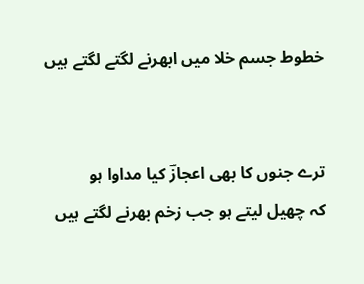خطوط جسم خلا میں ابھرنے لگتے لگتے ہیں


ترے جنوں کا بھی اعجازؔ کیا مداوا ہو
کہ چھیل لیتے ہو جب زخم بھرنے لگتے ہیں